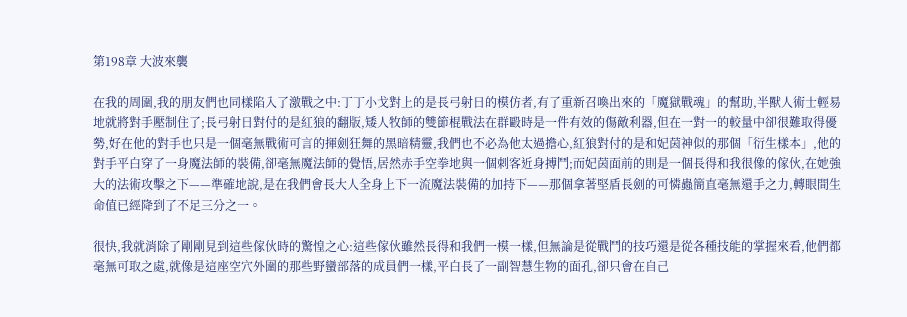第198章 大波來襲

在我的周圍,我的朋友們也同樣陷入了激戰之中:丁丁小戈對上的是長弓射日的模仿者,有了重新召喚出來的「魔獄戰魂」的幫助,半獸人術士輕易地就將對手壓制住了;長弓射日對付的是紅狼的翻版,矮人牧師的雙節棍戰法在群毆時是一件有效的傷敵利器,但在一對一的較量中卻很難取得優勢,好在他的對手也只是一個毫無戰術可言的揮劍狂舞的黑暗精靈,我們也不必為他太過擔心,紅狼對付的是和妃茵神似的那個「衍生樣本」,他的對手平白穿了一身魔法師的裝備,卻毫無魔法師的覺悟,居然赤手空拳地與一個刺客近身搏鬥;而妃茵面前的則是一個長得和我很像的傢伙,在她強大的法術攻擊之下——準確地說,是在我們會長大人全身上下一流魔法裝備的加持下——那個拿著堅盾長劍的可憐蟲簡直毫無還手之力,轉眼間生命值已經降到了不足三分之一。

很快,我就消除了剛剛見到這些傢伙時的驚惶之心:這些傢伙雖然長得和我們一模一樣,但無論是從戰鬥的技巧還是從各種技能的掌握來看,他們都毫無可取之處,就像是這座空穴外圍的那些野蠻部落的成員們一樣,平白長了一副智慧生物的面孔,卻只會在自己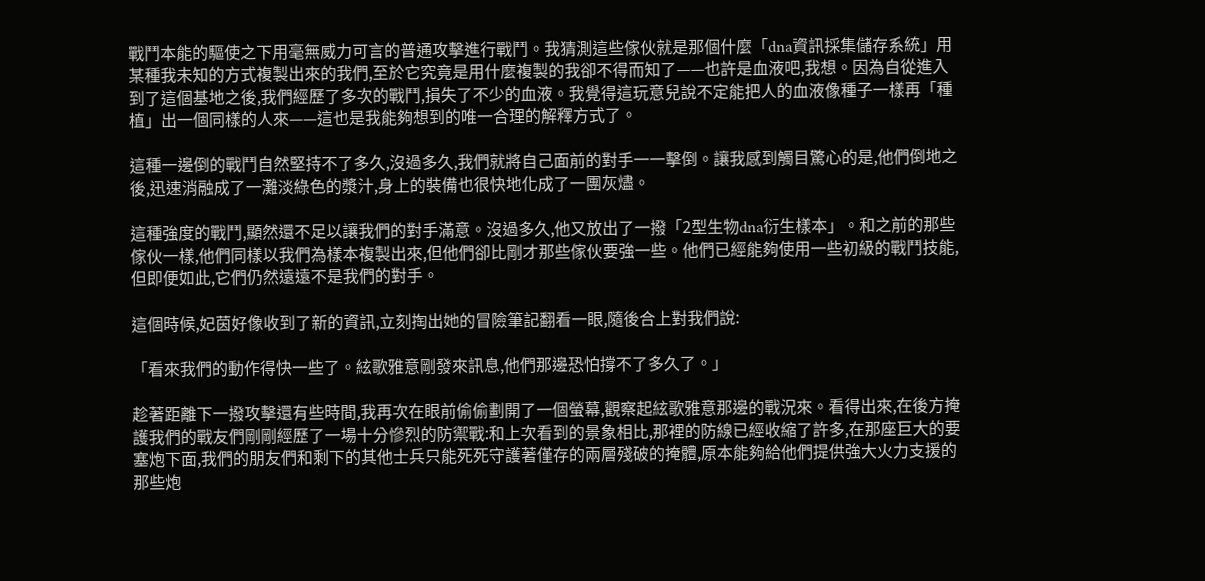戰鬥本能的驅使之下用毫無威力可言的普通攻擊進行戰鬥。我猜測這些傢伙就是那個什麼「dna資訊採集儲存系統」用某種我未知的方式複製出來的我們,至於它究竟是用什麼複製的我卻不得而知了——也許是血液吧,我想。因為自從進入到了這個基地之後,我們經歷了多次的戰鬥,損失了不少的血液。我覺得這玩意兒說不定能把人的血液像種子一樣再「種植」出一個同樣的人來——這也是我能夠想到的唯一合理的解釋方式了。

這種一邊倒的戰鬥自然堅持不了多久,沒過多久,我們就將自己面前的對手一一擊倒。讓我感到觸目驚心的是,他們倒地之後,迅速消融成了一灘淡綠色的漿汁,身上的裝備也很快地化成了一團灰燼。

這種強度的戰鬥,顯然還不足以讓我們的對手滿意。沒過多久,他又放出了一撥「2型生物dna衍生樣本」。和之前的那些傢伙一樣,他們同樣以我們為樣本複製出來,但他們卻比剛才那些傢伙要強一些。他們已經能夠使用一些初級的戰鬥技能,但即便如此,它們仍然遠遠不是我們的對手。

這個時候,妃茵好像收到了新的資訊,立刻掏出她的冒險筆記翻看一眼,隨後合上對我們說:

「看來我們的動作得快一些了。絃歌雅意剛發來訊息,他們那邊恐怕撐不了多久了。」

趁著距離下一撥攻擊還有些時間,我再次在眼前偷偷劃開了一個螢幕,觀察起絃歌雅意那邊的戰況來。看得出來,在後方掩護我們的戰友們剛剛經歷了一場十分慘烈的防禦戰:和上次看到的景象相比,那裡的防線已經收縮了許多,在那座巨大的要塞炮下面,我們的朋友們和剩下的其他士兵只能死死守護著僅存的兩層殘破的掩體,原本能夠給他們提供強大火力支援的那些炮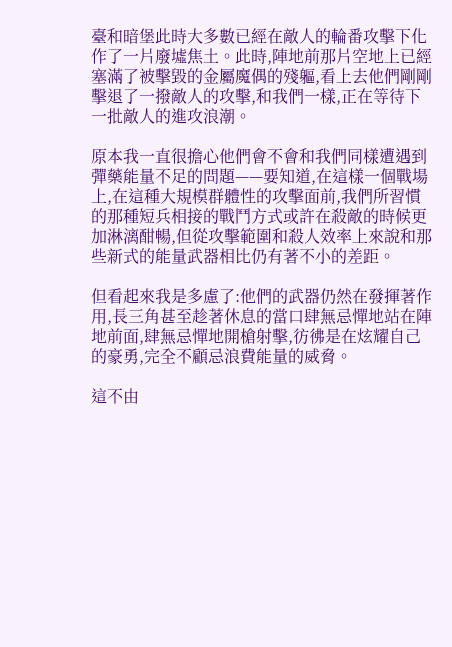臺和暗堡此時大多數已經在敵人的輪番攻擊下化作了一片廢墟焦土。此時,陣地前那片空地上已經塞滿了被擊毀的金屬魔偶的殘軀,看上去他們剛剛擊退了一撥敵人的攻擊,和我們一樣,正在等待下一批敵人的進攻浪潮。

原本我一直很擔心他們會不會和我們同樣遭遇到彈藥能量不足的問題——要知道,在這樣一個戰場上,在這種大規模群體性的攻擊面前,我們所習慣的那種短兵相接的戰鬥方式或許在殺敵的時候更加淋漓酣暢,但從攻擊範圍和殺人效率上來說和那些新式的能量武器相比仍有著不小的差距。

但看起來我是多慮了:他們的武器仍然在發揮著作用,長三角甚至趁著休息的當口肆無忌憚地站在陣地前面,肆無忌憚地開槍射擊,彷彿是在炫耀自己的豪勇,完全不顧忌浪費能量的威脅。

這不由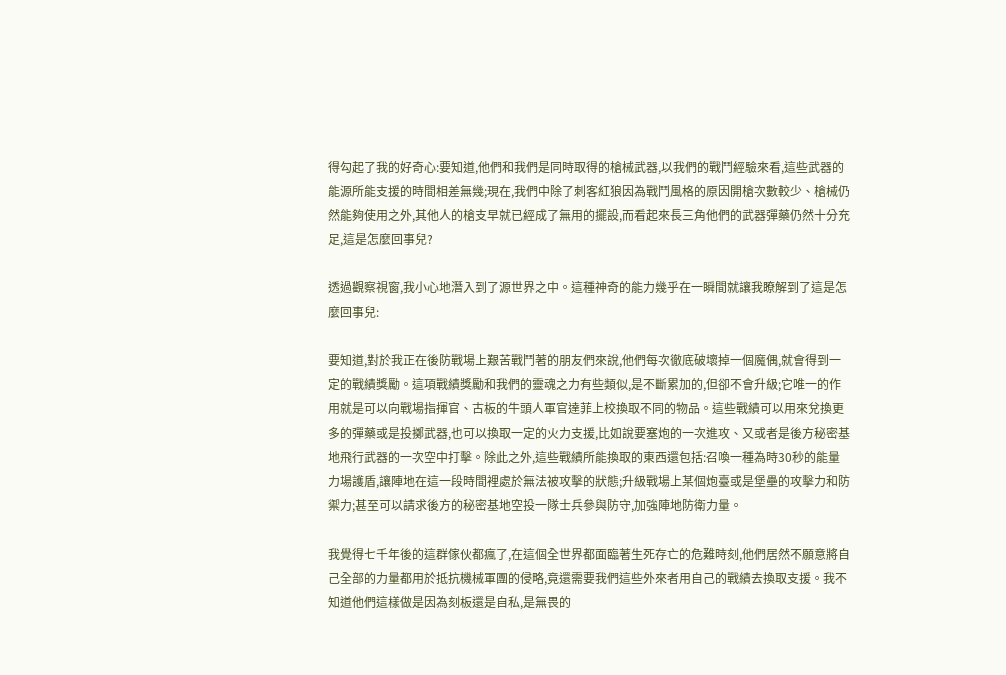得勾起了我的好奇心:要知道,他們和我們是同時取得的槍械武器,以我們的戰鬥經驗來看,這些武器的能源所能支援的時間相差無幾;現在,我們中除了刺客紅狼因為戰鬥風格的原因開槍次數較少、槍械仍然能夠使用之外,其他人的槍支早就已經成了無用的擺設,而看起來長三角他們的武器彈藥仍然十分充足,這是怎麼回事兒?

透過觀察視窗,我小心地潛入到了源世界之中。這種神奇的能力幾乎在一瞬間就讓我瞭解到了這是怎麼回事兒:

要知道,對於我正在後防戰場上艱苦戰鬥著的朋友們來說,他們每次徹底破壞掉一個魔偶,就會得到一定的戰績獎勵。這項戰績獎勵和我們的靈魂之力有些類似,是不斷累加的,但卻不會升級;它唯一的作用就是可以向戰場指揮官、古板的牛頭人軍官達菲上校換取不同的物品。這些戰績可以用來兌換更多的彈藥或是投擲武器,也可以換取一定的火力支援,比如說要塞炮的一次進攻、又或者是後方秘密基地飛行武器的一次空中打擊。除此之外,這些戰績所能換取的東西還包括:召喚一種為時30秒的能量力場護盾,讓陣地在這一段時間裡處於無法被攻擊的狀態;升級戰場上某個炮臺或是堡壘的攻擊力和防禦力;甚至可以請求後方的秘密基地空投一隊士兵參與防守,加強陣地防衛力量。

我覺得七千年後的這群傢伙都瘋了,在這個全世界都面臨著生死存亡的危難時刻,他們居然不願意將自己全部的力量都用於抵抗機械軍團的侵略,竟還需要我們這些外來者用自己的戰績去換取支援。我不知道他們這樣做是因為刻板還是自私,是無畏的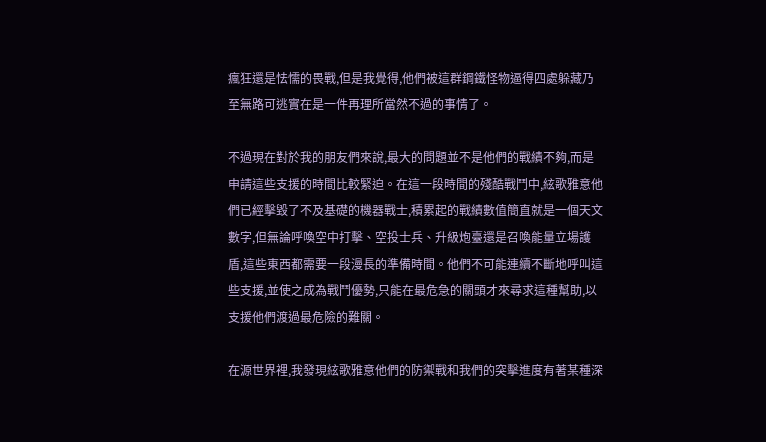瘋狂還是怯懦的畏戰,但是我覺得,他們被這群鋼鐵怪物逼得四處躲藏乃至無路可逃實在是一件再理所當然不過的事情了。

不過現在對於我的朋友們來說,最大的問題並不是他們的戰績不夠,而是申請這些支援的時間比較緊迫。在這一段時間的殘酷戰鬥中,絃歌雅意他們已經擊毀了不及基礎的機器戰士,積累起的戰績數值簡直就是一個天文數字,但無論呼喚空中打擊、空投士兵、升級炮臺還是召喚能量立場護盾,這些東西都需要一段漫長的準備時間。他們不可能連續不斷地呼叫這些支援,並使之成為戰鬥優勢,只能在最危急的關頭才來尋求這種幫助,以支援他們渡過最危險的難關。

在源世界裡,我發現絃歌雅意他們的防禦戰和我們的突擊進度有著某種深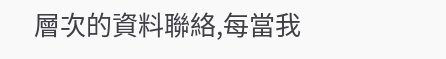層次的資料聯絡,每當我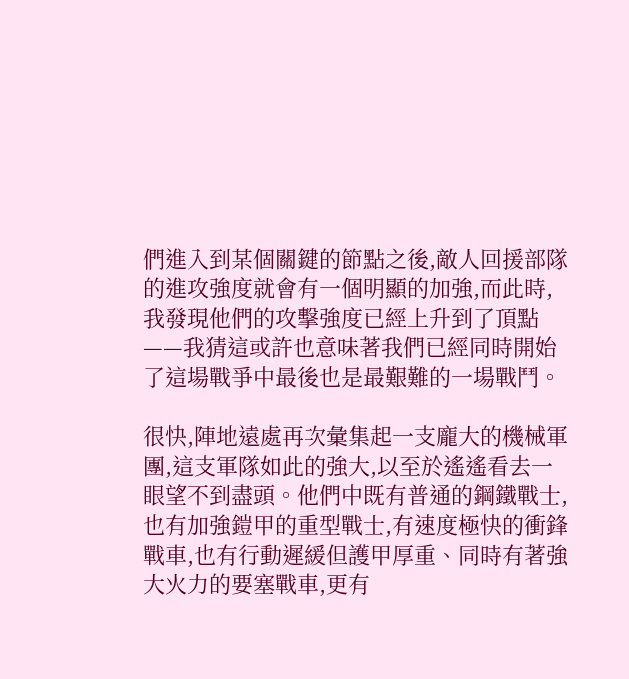們進入到某個關鍵的節點之後,敵人回援部隊的進攻強度就會有一個明顯的加強,而此時,我發現他們的攻擊強度已經上升到了頂點——我猜這或許也意味著我們已經同時開始了這場戰爭中最後也是最艱難的一場戰鬥。

很快,陣地遠處再次彙集起一支龐大的機械軍團,這支軍隊如此的強大,以至於遙遙看去一眼望不到盡頭。他們中既有普通的鋼鐵戰士,也有加強鎧甲的重型戰士,有速度極快的衝鋒戰車,也有行動遲緩但護甲厚重、同時有著強大火力的要塞戰車,更有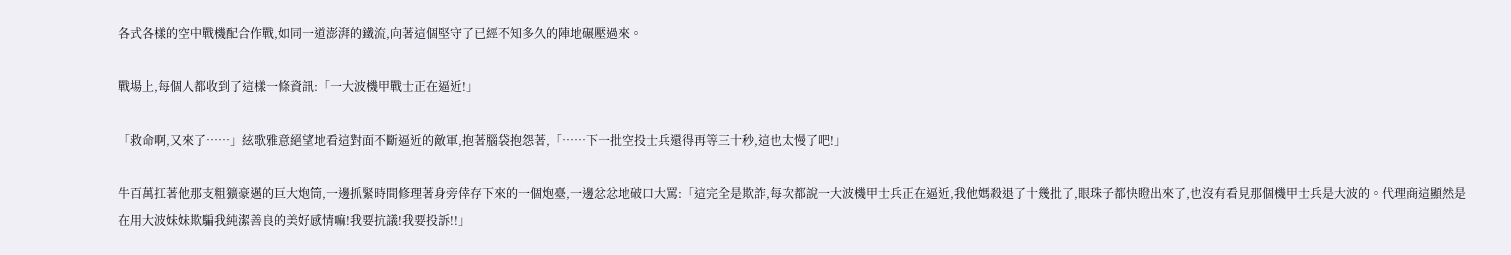各式各樣的空中戰機配合作戰,如同一道澎湃的鐵流,向著這個堅守了已經不知多久的陣地碾壓過來。

戰場上,每個人都收到了這樣一條資訊:「一大波機甲戰士正在逼近!」

「救命啊,又來了……」絃歌雅意絕望地看這對面不斷逼近的敵軍,抱著腦袋抱怨著,「……下一批空投士兵還得再等三十秒,這也太慢了吧!」

牛百萬扛著他那支粗獷豪邁的巨大炮筒,一邊抓緊時間修理著身旁倖存下來的一個炮臺,一邊忿忿地破口大罵:「這完全是欺詐,每次都說一大波機甲士兵正在逼近,我他媽殺退了十幾批了,眼珠子都快瞪出來了,也沒有看見那個機甲士兵是大波的。代理商這顯然是在用大波妹妹欺騙我純潔善良的美好感情嘛!我要抗議!我要投訴!!」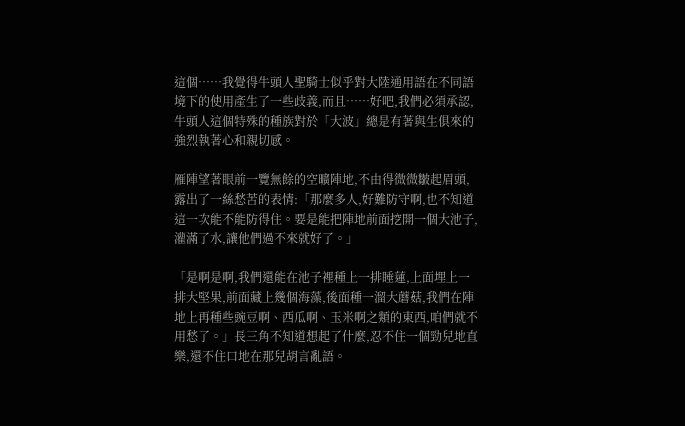這個……我覺得牛頭人聖騎士似乎對大陸通用語在不同語境下的使用產生了一些歧義,而且……好吧,我們必須承認,牛頭人這個特殊的種族對於「大波」總是有著與生俱來的強烈執著心和親切感。

雁陣望著眼前一覽無餘的空曠陣地,不由得微微皺起眉頭,露出了一絲愁苦的表情:「那麼多人,好難防守啊,也不知道這一次能不能防得住。要是能把陣地前面挖開一個大池子,灌滿了水,讓他們過不來就好了。」

「是啊是啊,我們還能在池子裡種上一排睡蓮,上面埋上一排大堅果,前面藏上幾個海藻,後面種一溜大蘑菇,我們在陣地上再種些豌豆啊、西瓜啊、玉米啊之類的東西,咱們就不用愁了。」長三角不知道想起了什麼,忍不住一個勁兒地直樂,還不住口地在那兒胡言亂語。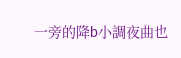一旁的降b小調夜曲也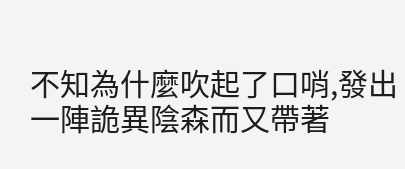不知為什麼吹起了口哨,發出一陣詭異陰森而又帶著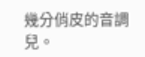幾分俏皮的音調兒。